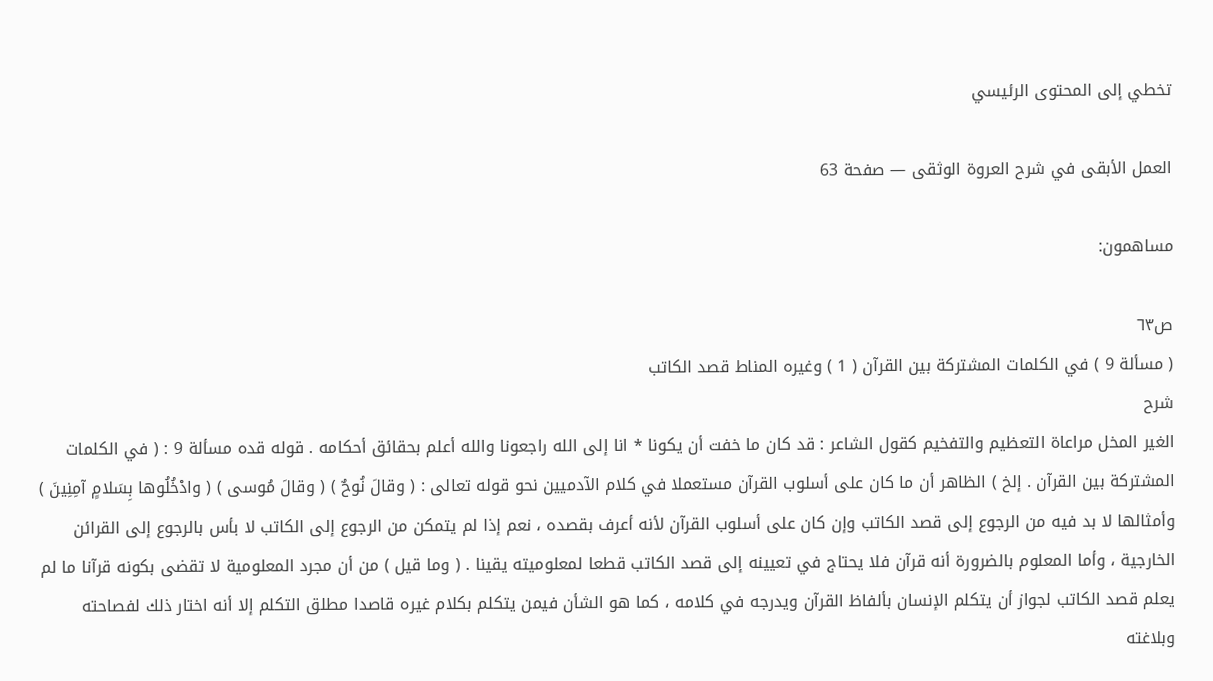تخطي إلى المحتوى الرئيسي

العمل الأبقى في شرح العروة الوثقى — صفحة 63

مساهمون:

ص٦٣
( مسألة 9 ) في الكلمات المشتركة بين القرآن ( 1 ) وغيره المناط قصد الكاتب
شرح
الغير المخل مراعاة التعظيم والتفخيم كقول الشاعر : قد كان ما خفت أن يكونا * انا إلى الله راجعونا والله أعلم بحقائق أحكامه . قوله قده مسألة 9 : ( في الكلمات المشتركة بين القرآن . إلخ ) الظاهر أن ما كان على أسلوب القرآن مستعملا في كلام الآدميين نحو قوله تعالى : ( وقالَ نُوحٌ ) ( وقالَ مُوسى ) ( وادْخُلُوها بِسَلامٍ آمِنِينَ ) وأمثالها لا بد فيه من الرجوع إلى قصد الكاتب وإن كان على أسلوب القرآن لأنه أعرف بقصده ، نعم إذا لم يتمكن من الرجوع إلى الكاتب لا بأس بالرجوع إلى القرائن الخارجية ، وأما المعلوم بالضرورة أنه قرآن فلا يحتاج في تعيينه إلى قصد الكاتب قطعا لمعلوميته يقينا . ( وما قيل ) من أن مجرد المعلومية لا تقضى بكونه قرآنا ما لم يعلم قصد الكاتب لجواز أن يتكلم الإنسان بألفاظ القرآن ويدرجه في كلامه ، كما هو الشأن فيمن يتكلم بكلام غيره قاصدا مطلق التكلم إلا أنه اختار ذلك لفصاحته وبلاغته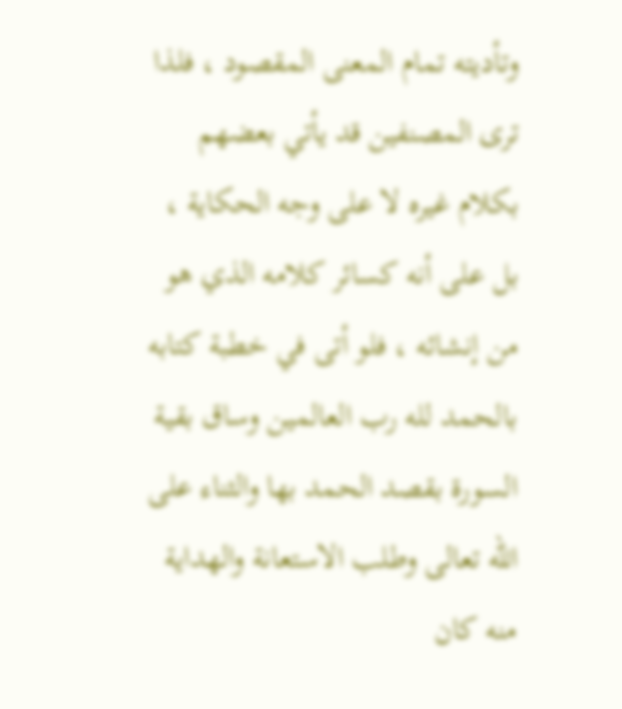وتأديته تمام المعنى المقصود ، فلذا ترى المصنفين قد يأتي بعضهم بكلام غيره لا على وجه الحكاية ، بل على أنه كسائر كلامه الذي هو من إنشائه ، فلو أتى في خطبة كتابه بالحمد لله رب العالمين وساق بقية السورة بقصد الحمد بها والثناء على الله تعالى وطلب الاستعانة والهداية منه كان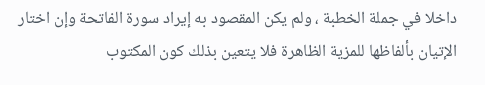داخلا في جملة الخطبة ، ولم يكن المقصود به إيراد سورة الفاتحة وإن اختار الإتيان بألفاظها للمزية الظاهرة فلا يتعين بذلك كون المكتوب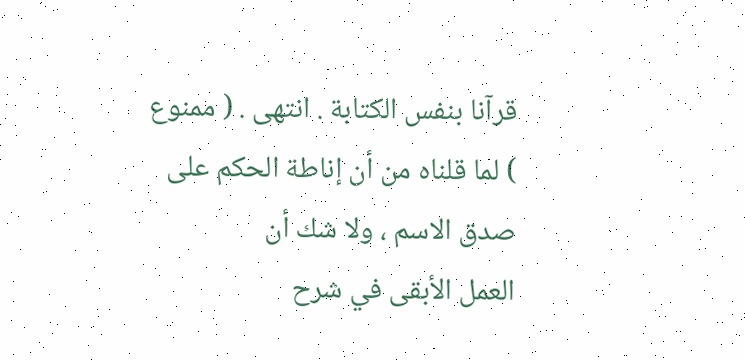قرآنا بنفس الكتابة . انتهى . ( ممنوع ) لما قلناه من أن إناطة الحكم على صدق الاسم ، ولا شك أن
العمل الأبقى في شرح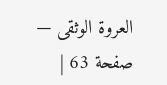العروة الوثقى — صفحة 63 |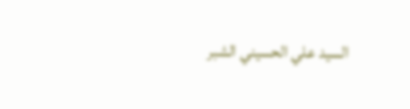السيد علي الحسيني الشبر